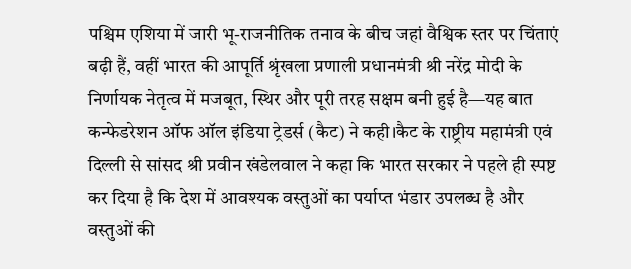पश्चिम एशिया में जारी भू-राजनीतिक तनाव के बीच जहां वैश्विक स्तर पर चिंताएं बढ़ी हैं, वहीं भारत की आपूर्ति श्रृंखला प्रणाली प्रधानमंत्री श्री नरेंद्र मोदी के निर्णायक नेतृत्व में मजबूत, स्थिर और पूरी तरह सक्षम बनी हुई है—यह बात कन्फेडरेशन ऑफ ऑल इंडिया ट्रेडर्स (कैट) ने कही।कैट के राष्ट्रीय महामंत्री एवं दिल्ली से सांसद श्री प्रवीन खंडेलवाल ने कहा कि भारत सरकार ने पहले ही स्पष्ट कर दिया है कि देश में आवश्यक वस्तुओं का पर्याप्त भंडार उपलब्ध है और वस्तुओं की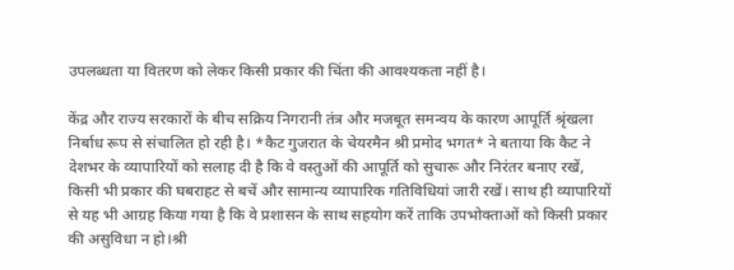उपलब्धता या वितरण को लेकर किसी प्रकार की चिंता की आवश्यकता नहीं है।

केंद्र और राज्य सरकारों के बीच सक्रिय निगरानी तंत्र और मजबूत समन्वय के कारण आपूर्ति श्रृंखला निर्बाध रूप से संचालित हो रही है। *कैट गुजरात के चेयरमैन श्री प्रमोद भगत* ने बताया कि कैट ने देशभर के व्यापारियों को सलाह दी है कि वे वस्तुओं की आपूर्ति को सुचारू और निरंतर बनाए रखें, किसी भी प्रकार की घबराहट से बचें और सामान्य व्यापारिक गतिविधियां जारी रखें। साथ ही व्यापारियों से यह भी आग्रह किया गया है कि वे प्रशासन के साथ सहयोग करें ताकि उपभोक्ताओं को किसी प्रकार की असुविधा न हो।श्री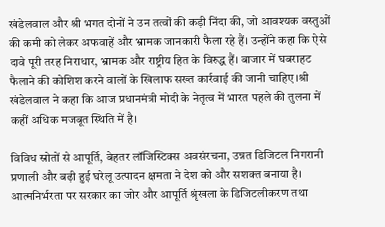खंडेलवाल और श्री भगत दोनों ने उन तत्वों की कड़ी निंदा की, जो आवश्यक वस्तुओं की कमी को लेकर अफवाहें और भ्रामक जानकारी फैला रहे हैं। उन्होंने कहा कि ऐसे दावे पूरी तरह निराधार, भ्रामक और राष्ट्रीय हित के विरुद्ध हैं। बाजार में घबराहट फैलाने की कोशिश करने वालों के खिलाफ सख्त कार्रवाई की जानी चाहिए।श्री खंडेलवाल ने कहा कि आज प्रधानमंत्री मोदी के नेतृत्व में भारत पहले की तुलना में कहीं अधिक मजबूत स्थिति में है।

विविध स्रोतों से आपूर्ति, बेहतर लॉजिस्टिक्स अवसंरचना, उन्नत डिजिटल निगरानी प्रणाली और बढ़ी हुई घरेलू उत्पादन क्षमता ने देश को और सशक्त बनाया है। आत्मनिर्भरता पर सरकार का जोर और आपूर्ति श्रृंखला के डिजिटलीकरण तथा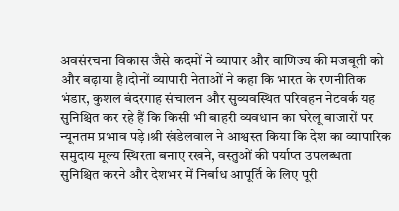अवसंरचना विकास जैसे कदमों ने व्यापार और वाणिज्य की मजबूती को और बढ़ाया है।दोनों व्यापारी नेताओं ने कहा कि भारत के रणनीतिक भंडार, कुशल बंदरगाह संचालन और सुव्यवस्थित परिवहन नेटवर्क यह सुनिश्चित कर रहे हैं कि किसी भी बाहरी व्यवधान का घरेलू बाजारों पर न्यूनतम प्रभाव पड़े।श्री खंडेलवाल ने आश्वस्त किया कि देश का व्यापारिक समुदाय मूल्य स्थिरता बनाए रखने, वस्तुओं की पर्याप्त उपलब्धता सुनिश्चित करने और देशभर में निर्बाध आपूर्ति के लिए पूरी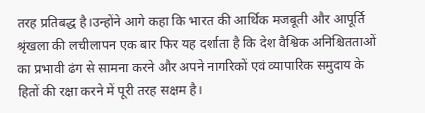तरह प्रतिबद्ध है।उन्होंने आगे कहा कि भारत की आर्थिक मजबूती और आपूर्ति श्रृंखला की लचीलापन एक बार फिर यह दर्शाता है कि देश वैश्विक अनिश्चितताओं का प्रभावी ढंग से सामना करने और अपने नागरिकों एवं व्यापारिक समुदाय के हितों की रक्षा करने में पूरी तरह सक्षम है।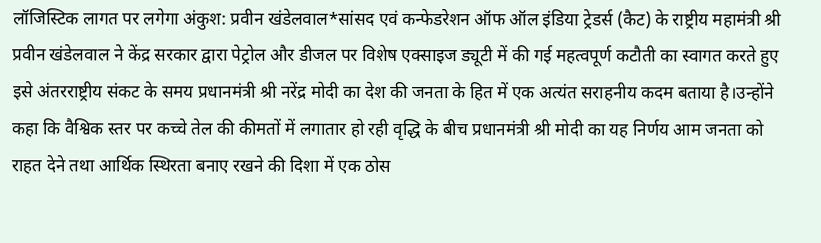लॉजिस्टिक लागत पर लगेगा अंकुश: प्रवीन खंडेलवाल*सांसद एवं कन्फेडरेशन ऑफ ऑल इंडिया ट्रेडर्स (कैट) के राष्ट्रीय महामंत्री श्री प्रवीन खंडेलवाल ने केंद्र सरकार द्वारा पेट्रोल और डीजल पर विशेष एक्साइज ड्यूटी में की गई महत्वपूर्ण कटौती का स्वागत करते हुए इसे अंतरराष्ट्रीय संकट के समय प्रधानमंत्री श्री नरेंद्र मोदी का देश की जनता के हित में एक अत्यंत सराहनीय कदम बताया है।उन्होंने कहा कि वैश्विक स्तर पर कच्चे तेल की कीमतों में लगातार हो रही वृद्धि के बीच प्रधानमंत्री श्री मोदी का यह निर्णय आम जनता को राहत देने तथा आर्थिक स्थिरता बनाए रखने की दिशा में एक ठोस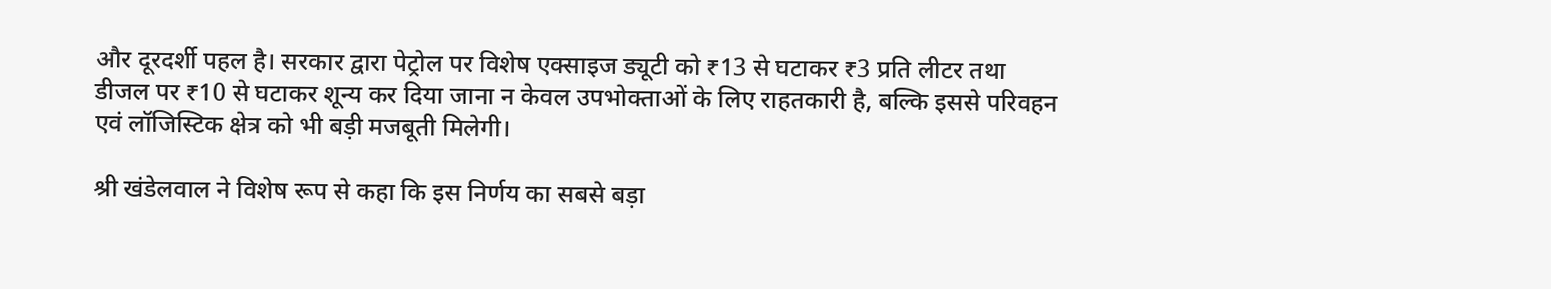और दूरदर्शी पहल है। सरकार द्वारा पेट्रोल पर विशेष एक्साइज ड्यूटी को ₹13 से घटाकर ₹3 प्रति लीटर तथा डीजल पर ₹10 से घटाकर शून्य कर दिया जाना न केवल उपभोक्ताओं के लिए राहतकारी है, बल्कि इससे परिवहन एवं लॉजिस्टिक क्षेत्र को भी बड़ी मजबूती मिलेगी।

श्री खंडेलवाल ने विशेष रूप से कहा कि इस निर्णय का सबसे बड़ा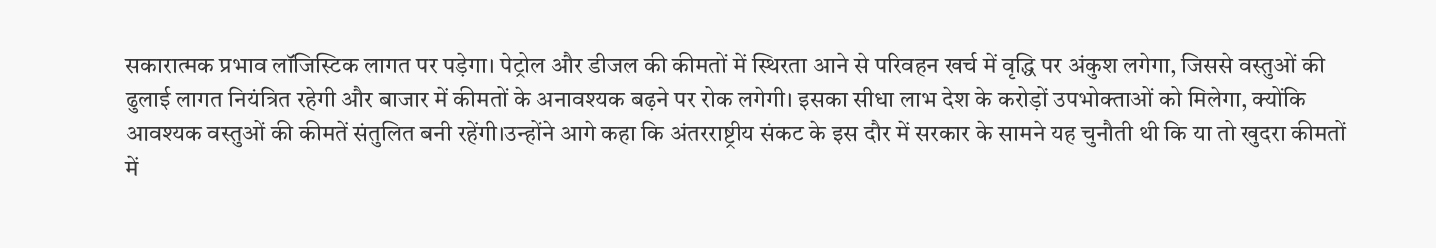सकारात्मक प्रभाव लॉजिस्टिक लागत पर पड़ेगा। पेट्रोल और डीजल की कीमतों में स्थिरता आने से परिवहन खर्च में वृद्धि पर अंकुश लगेगा, जिससे वस्तुओं की ढुलाई लागत नियंत्रित रहेगी और बाजार में कीमतों के अनावश्यक बढ़ने पर रोक लगेगी। इसका सीधा लाभ देश के करोड़ों उपभोक्ताओं को मिलेगा, क्योंकि आवश्यक वस्तुओं की कीमतें संतुलित बनी रहेंगी।उन्होंने आगे कहा कि अंतरराष्ट्रीय संकट के इस दौर में सरकार के सामने यह चुनौती थी कि या तो खुदरा कीमतों में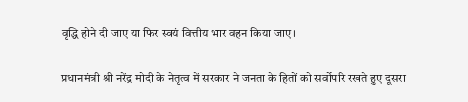वृद्धि होने दी जाए या फिर स्वयं वित्तीय भार वहन किया जाए।

प्रधानमंत्री श्री नरेंद्र मोदी के नेतृत्व में सरकार ने जनता के हितों को सर्वोपरि रखते हुए दूसरा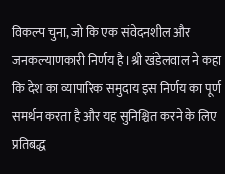विकल्प चुना, जो कि एक संवेदनशील और जनकल्याणकारी निर्णय है।श्री खंडेलवाल ने कहा कि देश का व्यापारिक समुदाय इस निर्णय का पूर्ण समर्थन करता है और यह सुनिश्चित करने के लिए प्रतिबद्ध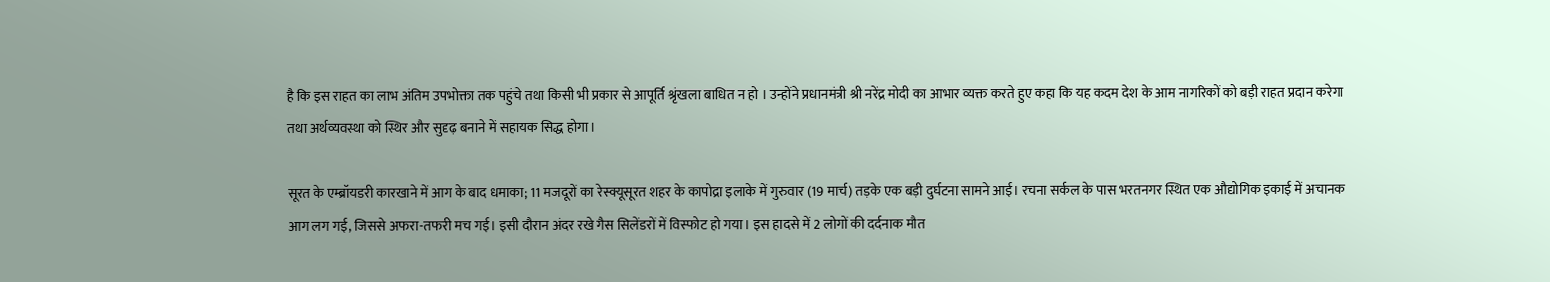है कि इस राहत का लाभ अंतिम उपभोक्ता तक पहुंचे तथा किसी भी प्रकार से आपूर्ति श्रृंखला बाधित न हो । उन्होंने प्रधानमंत्री श्री नरेंद्र मोदी का आभार व्यक्त करते हुए कहा कि यह कदम देश के आम नागरिकों को बड़ी राहत प्रदान करेगा तथा अर्थव्यवस्था को स्थिर और सुदृढ़ बनाने में सहायक सिद्ध होगा।

सूरत के एम्ब्रॉयडरी कारखाने में आग के बाद धमाका; 11 मजदूरों का रेस्क्यूसूरत शहर के कापोद्रा इलाके में गुरुवार (19 मार्च) तड़के एक बड़ी दुर्घटना सामने आई। रचना सर्कल के पास भरतनगर स्थित एक औद्योगिक इकाई में अचानक आग लग गई, जिससे अफरा-तफरी मच गई। इसी दौरान अंदर रखे गैस सिलेंडरों में विस्फोट हो गया। इस हादसे में 2 लोगों की दर्दनाक मौत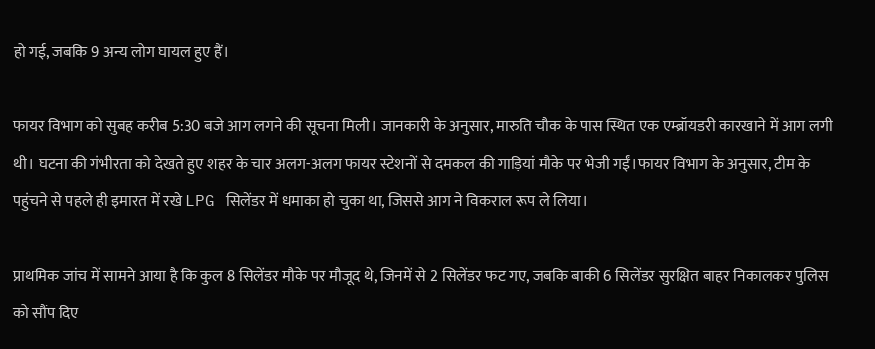हो गई, जबकि 9 अन्य लोग घायल हुए हैं।

फायर विभाग को सुबह करीब 5:30 बजे आग लगने की सूचना मिली। जानकारी के अनुसार, मारुति चौक के पास स्थित एक एम्ब्रॉयडरी कारखाने में आग लगी थी। घटना की गंभीरता को देखते हुए शहर के चार अलग-अलग फायर स्टेशनों से दमकल की गाड़ियां मौके पर भेजी गईं।फायर विभाग के अनुसार, टीम के पहुंचने से पहले ही इमारत में रखे LPG सिलेंडर में धमाका हो चुका था, जिससे आग ने विकराल रूप ले लिया।

प्राथमिक जांच में सामने आया है कि कुल 8 सिलेंडर मौके पर मौजूद थे, जिनमें से 2 सिलेंडर फट गए, जबकि बाकी 6 सिलेंडर सुरक्षित बाहर निकालकर पुलिस को सौंप दिए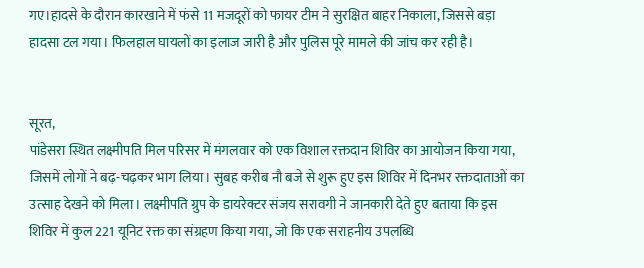गए।हादसे के दौरान कारखाने में फंसे 11 मजदूरों को फायर टीम ने सुरक्षित बाहर निकाला, जिससे बड़ा हादसा टल गया। फिलहाल घायलों का इलाज जारी है और पुलिस पूरे मामले की जांच कर रही है।


सूरत,
पांडेसरा स्थित लक्ष्मीपति मिल परिसर में मंगलवार को एक विशाल रक्तदान शिविर का आयोजन किया गया, जिसमें लोगों ने बढ़-चढ़कर भाग लिया। सुबह करीब नौ बजे से शुरू हुए इस शिविर में दिनभर रक्तदाताओं का उत्साह देखने को मिला। लक्ष्मीपति ग्रुप के डायरेक्टर संजय सरावगी ने जानकारी देते हुए बताया कि इस शिविर में कुल 221 यूनिट रक्त का संग्रहण किया गया, जो कि एक सराहनीय उपलब्धि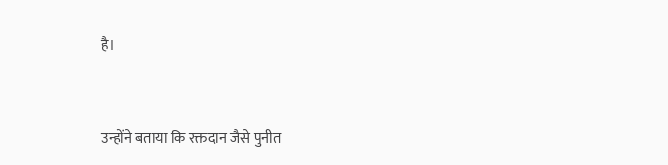है।


उन्होंने बताया कि रक्तदान जैसे पुनीत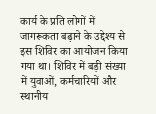कार्य के प्रति लोगों में जागरूकता बढ़ाने के उद्देश्य से इस शिविर का आयोजन किया गया था। शिविर में बड़ी संख्या में युवाओं, कर्मचारियों और स्थानीय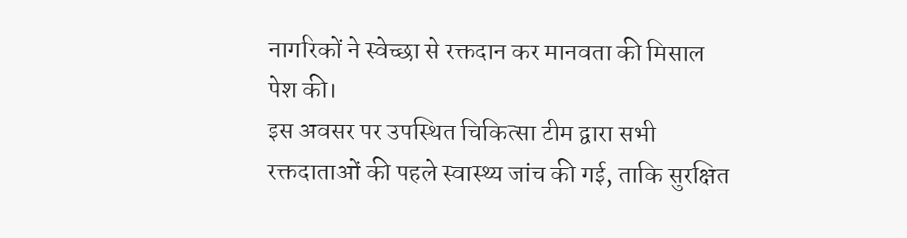नागरिकों ने स्वेच्छा से रक्तदान कर मानवता की मिसाल पेश की।
इस अवसर पर उपस्थित चिकित्सा टीम द्वारा सभी रक्तदाताओं की पहले स्वास्थ्य जांच की गई, ताकि सुरक्षित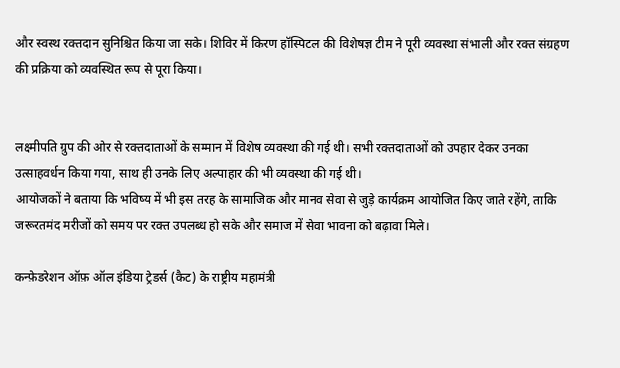और स्वस्थ रक्तदान सुनिश्चित किया जा सके। शिविर में किरण हॉस्पिटल की विशेषज्ञ टीम ने पूरी व्यवस्था संभाली और रक्त संग्रहण की प्रक्रिया को व्यवस्थित रूप से पूरा किया।


लक्ष्मीपति ग्रुप की ओर से रक्तदाताओं के सम्मान में विशेष व्यवस्था की गई थी। सभी रक्तदाताओं को उपहार देकर उनका उत्साहवर्धन किया गया, साथ ही उनके लिए अल्पाहार की भी व्यवस्था की गई थी।
आयोजकों ने बताया कि भविष्य में भी इस तरह के सामाजिक और मानव सेवा से जुड़े कार्यक्रम आयोजित किए जाते रहेंगे, ताकि जरूरतमंद मरीजों को समय पर रक्त उपलब्ध हो सके और समाज में सेवा भावना को बढ़ावा मिले।

कन्फ़ेडरेशन ऑफ़ ऑल इंडिया ट्रेडर्स (कैट) के राष्ट्रीय महामंत्री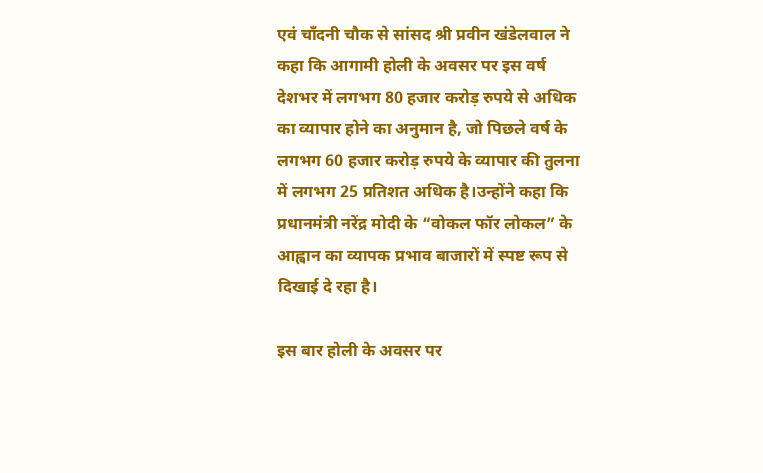एवं चाँदनी चौक से सांसद श्री प्रवीन खंडेलवाल ने कहा कि आगामी होली के अवसर पर इस वर्ष देशभर में लगभग 80 हजार करोड़ रुपये से अधिक का व्यापार होने का अनुमान है, जो पिछले वर्ष के लगभग 60 हजार करोड़ रुपये के व्यापार की तुलना में लगभग 25 प्रतिशत अधिक है।उन्होंने कहा कि प्रधानमंत्री नरेंद्र मोदी के “वोकल फॉर लोकल” के आह्वान का व्यापक प्रभाव बाजारों में स्पष्ट रूप से दिखाई दे रहा है।

इस बार होली के अवसर पर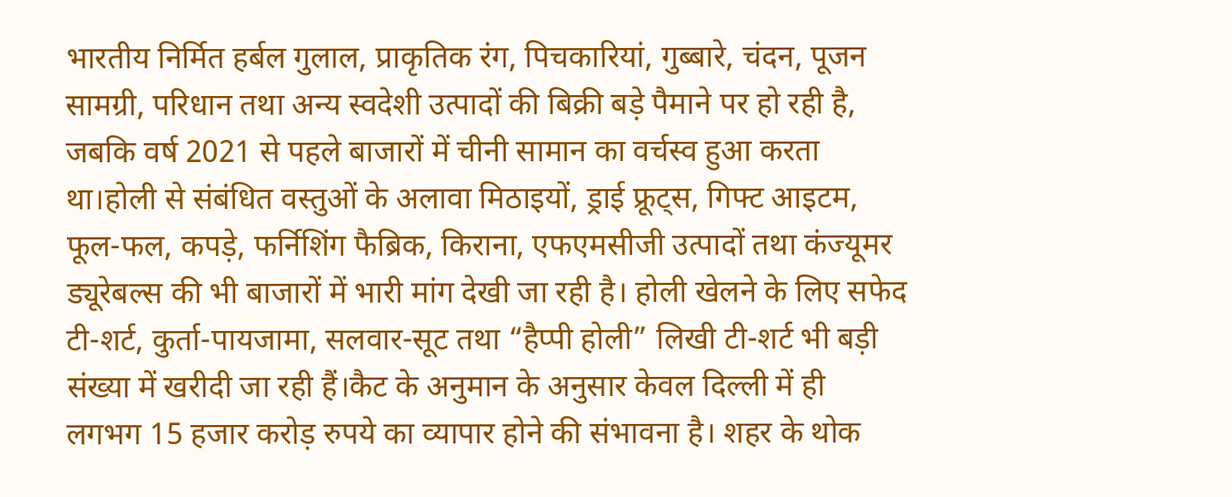भारतीय निर्मित हर्बल गुलाल, प्राकृतिक रंग, पिचकारियां, गुब्बारे, चंदन, पूजन सामग्री, परिधान तथा अन्य स्वदेशी उत्पादों की बिक्री बड़े पैमाने पर हो रही है, जबकि वर्ष 2021 से पहले बाजारों में चीनी सामान का वर्चस्व हुआ करता था।होली से संबंधित वस्तुओं के अलावा मिठाइयों, ड्राई फ्रूट्स, गिफ्ट आइटम, फूल-फल, कपड़े, फर्निशिंग फैब्रिक, किराना, एफएमसीजी उत्पादों तथा कंज्यूमर ड्यूरेबल्स की भी बाजारों में भारी मांग देखी जा रही है। होली खेलने के लिए सफेद टी-शर्ट, कुर्ता-पायजामा, सलवार-सूट तथा “हैप्पी होली” लिखी टी-शर्ट भी बड़ी संख्या में खरीदी जा रही हैं।कैट के अनुमान के अनुसार केवल दिल्ली में ही लगभग 15 हजार करोड़ रुपये का व्यापार होने की संभावना है। शहर के थोक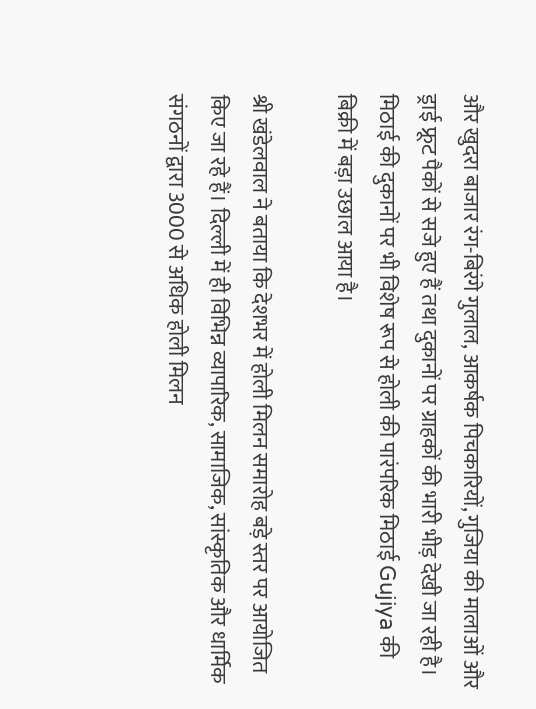और खुदरा बाजार रंग-बिरंगे गुलाल, आकर्षक पिचकारियों, गुजिया की मालाओं और ड्राई फ्रूट पैकों से सजे हुए हैं तथा दुकानों पर ग्राहकों की भारी भीड़ देखी जा रही है। मिठाई की दुकानों पर भी विशेष रूप से होली की पारंपरिक मिठाई Gujiya की बिक्री में बड़ा उछाल आया है।

श्री खंडेलवाल ने बताया कि देशभर में होली मिलन समारोह बड़े स्तर पर आयोजित किए जा रहे हैं। दिल्ली में ही विभिन्न व्यापारिक, सामाजिक, सांस्कृतिक और धार्मिक संगठनों द्वारा 3000 से अधिक होली मिलन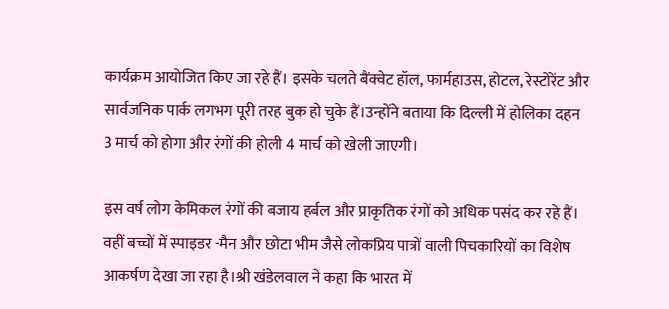कार्यक्रम आयोजित किए जा रहे हैं। इसके चलते बैंक्वेट हॉल, फार्महाउस, होटल, रेस्टोरेंट और सार्वजनिक पार्क लगभग पूरी तरह बुक हो चुके हैं।उन्होंने बताया कि दिल्ली में होलिका दहन 3 मार्च को होगा और रंगों की होली 4 मार्च को खेली जाएगी।

इस वर्ष लोग केमिकल रंगों की बजाय हर्बल और प्राकृतिक रंगों को अधिक पसंद कर रहे हैं। वहीं बच्चों में स्पाइडर -मैन और छोटा भीम जैसे लोकप्रिय पात्रों वाली पिचकारियों का विशेष आकर्षण देखा जा रहा है।श्री खंडेलवाल ने कहा कि भारत में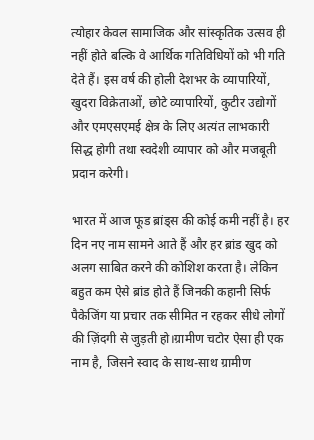त्योहार केवल सामाजिक और सांस्कृतिक उत्सव ही नहीं होते बल्कि वे आर्थिक गतिविधियों को भी गति देते हैं। इस वर्ष की होली देशभर के व्यापारियों, खुदरा विक्रेताओं, छोटे व्यापारियों, कुटीर उद्योगों और एमएसएमई क्षेत्र के लिए अत्यंत लाभकारी सिद्ध होगी तथा स्वदेशी व्यापार को और मजबूती प्रदान करेगी।

भारत में आज फूड ब्रांड्स की कोई कमी नहीं है। हर दिन नए नाम सामने आते हैं और हर ब्रांड खुद को अलग साबित करने की कोशिश करता है। लेकिन बहुत कम ऐसे ब्रांड होते हैं जिनकी कहानी सिर्फ पैकेजिंग या प्रचार तक सीमित न रहकर सीधे लोगों की ज़िंदगी से जुड़ती हो।ग्रामीण चटोर ऐसा ही एक नाम है, जिसने स्वाद के साथ-साथ ग्रामीण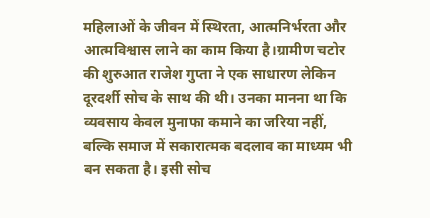महिलाओं के जीवन में स्थिरता, आत्मनिर्भरता और आत्मविश्वास लाने का काम किया है।ग्रामीण चटोर की शुरुआत राजेश गुप्ता ने एक साधारण लेकिन दूरदर्शी सोच के साथ की थी। उनका मानना था कि व्यवसाय केवल मुनाफा कमाने का जरिया नहीं, बल्कि समाज में सकारात्मक बदलाव का माध्यम भी बन सकता है। इसी सोच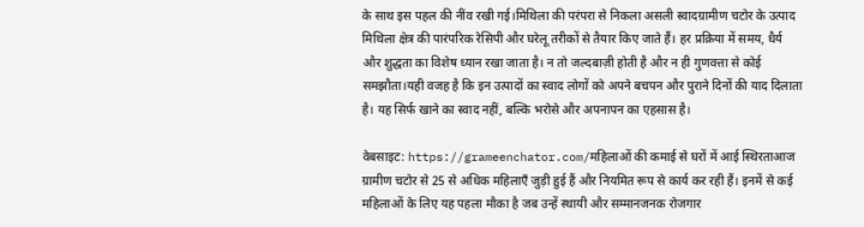के साथ इस पहल की नींव रखी गई।मिथिला की परंपरा से निकला असली स्वादग्रामीण चटोर के उत्पाद मिथिला क्षेत्र की पारंपरिक रेसिपी और घरेलू तरीकों से तैयार किए जाते हैं। हर प्रक्रिया में समय, धैर्य और शुद्धता का विशेष ध्यान रखा जाता है। न तो जल्दबाज़ी होती है और न ही गुणवत्ता से कोई समझौता।यही वजह है कि इन उत्पादों का स्वाद लोगों को अपने बचपन और पुराने दिनों की याद दिलाता है। यह सिर्फ खाने का स्वाद नहीं, बल्कि भरोसे और अपनापन का एहसास है।

वेबसाइट: https://grameenchator.com/महिलाओं की कमाई से घरों में आई स्थिरताआज ग्रामीण चटोर से 25 से अधिक महिलाएँ जुड़ी हुई हैं और नियमित रूप से कार्य कर रही हैं। इनमें से कई महिलाओं के लिए यह पहला मौका है जब उन्हें स्थायी और सम्मानजनक रोजगार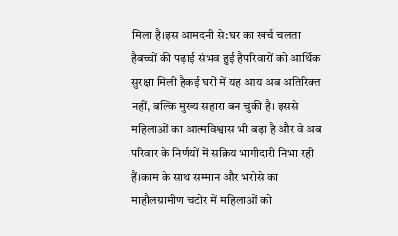मिला है।इस आमदनी से:घर का खर्च चलता हैबच्चों की पढ़ाई संभव हुई हैपरिवारों को आर्थिक सुरक्षा मिली हैकई घरों में यह आय अब अतिरिक्त नहीं, बल्कि मुख्य सहारा बन चुकी है। इससे महिलाओं का आत्मविश्वास भी बढ़ा है और वे अब परिवार के निर्णयों में सक्रिय भागीदारी निभा रही हैं।काम के साथ सम्मान और भरोसे का माहौलग्रामीण चटोर में महिलाओं को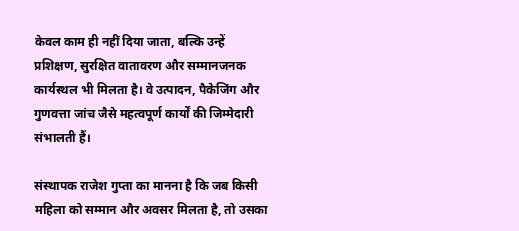केवल काम ही नहीं दिया जाता, बल्कि उन्हें प्रशिक्षण, सुरक्षित वातावरण और सम्मानजनक कार्यस्थल भी मिलता है। वे उत्पादन, पैकेजिंग और गुणवत्ता जांच जैसे महत्वपूर्ण कार्यों की जिम्मेदारी संभालती हैं।

संस्थापक राजेश गुप्ता का मानना है कि जब किसी महिला को सम्मान और अवसर मिलता है, तो उसका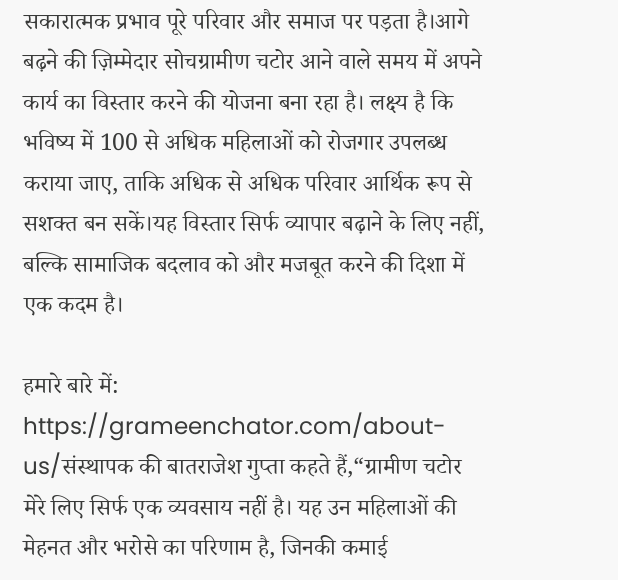सकारात्मक प्रभाव पूरे परिवार और समाज पर पड़ता है।आगे बढ़ने की ज़िम्मेदार सोचग्रामीण चटोर आने वाले समय में अपने कार्य का विस्तार करने की योजना बना रहा है। लक्ष्य है कि भविष्य में 100 से अधिक महिलाओं को रोजगार उपलब्ध कराया जाए, ताकि अधिक से अधिक परिवार आर्थिक रूप से सशक्त बन सकें।यह विस्तार सिर्फ व्यापार बढ़ाने के लिए नहीं, बल्कि सामाजिक बदलाव को और मजबूत करने की दिशा में एक कदम है।

हमारे बारे में: https://grameenchator.com/about-us/संस्थापक की बातराजेश गुप्ता कहते हैं,“ग्रामीण चटोर मेरे लिए सिर्फ एक व्यवसाय नहीं है। यह उन महिलाओं की मेहनत और भरोसे का परिणाम है, जिनकी कमाई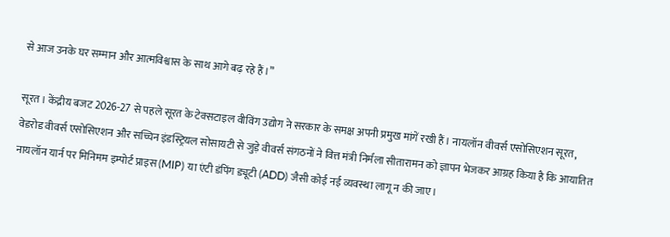से आज उनके घर सम्मान और आत्मविश्वास के साथ आगे बढ़ रहे हैं।”

सूरत। केंद्रीय बजट 2026-27 से पहले सूरत के टेक्सटाइल वीविंग उद्योग ने सरकार के समक्ष अपनी प्रमुख मांगें रखी हैं। नायलॉन वीवर्स एसोसिएशन सूरत, वेडरोड वीवर्स एसोसिएशन और सच्चिन इंडस्ट्रियल सोसायटी से जुड़े वीवर्स संगठनों ने वित्त मंत्री निर्मला सीतारामन को ज्ञापन भेजकर आग्रह किया है कि आयातित नायलॉन यार्न पर मिनिमम इम्पोर्ट प्राइस (MIP) या एंटी डंपिंग ड्यूटी (ADD) जैसी कोई नई व्यवस्था लागू न की जाए।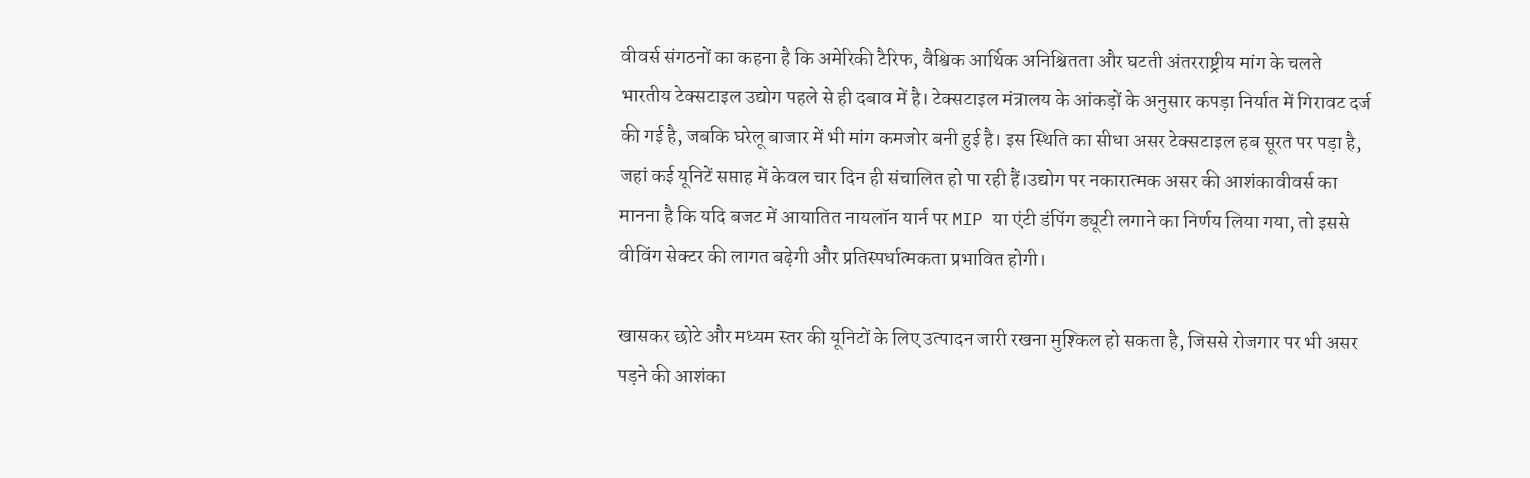वीवर्स संगठनों का कहना है कि अमेरिकी टैरिफ, वैश्विक आर्थिक अनिश्चितता और घटती अंतरराष्ट्रीय मांग के चलते भारतीय टेक्सटाइल उद्योग पहले से ही दबाव में है। टेक्सटाइल मंत्रालय के आंकड़ों के अनुसार कपड़ा निर्यात में गिरावट दर्ज की गई है, जबकि घरेलू बाजार में भी मांग कमजोर बनी हुई है। इस स्थिति का सीधा असर टेक्सटाइल हब सूरत पर पड़ा है, जहां कई यूनिटें सप्ताह में केवल चार दिन ही संचालित हो पा रही हैं।उद्योग पर नकारात्मक असर की आशंकावीवर्स का मानना है कि यदि बजट में आयातित नायलॉन यार्न पर MIP या एंटी डंपिंग ड्यूटी लगाने का निर्णय लिया गया, तो इससे वीविंग सेक्टर की लागत बढ़ेगी और प्रतिस्पर्धात्मकता प्रभावित होगी।

खासकर छोटे और मध्यम स्तर की यूनिटों के लिए उत्पादन जारी रखना मुश्किल हो सकता है, जिससे रोजगार पर भी असर पड़ने की आशंका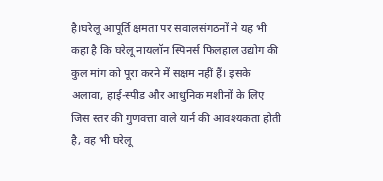है।घरेलू आपूर्ति क्षमता पर सवालसंगठनों ने यह भी कहा है कि घरेलू नायलॉन स्पिनर्स फिलहाल उद्योग की कुल मांग को पूरा करने में सक्षम नहीं हैं। इसके अलावा, हाई-स्पीड और आधुनिक मशीनों के लिए जिस स्तर की गुणवत्ता वाले यार्न की आवश्यकता होती है, वह भी घरेलू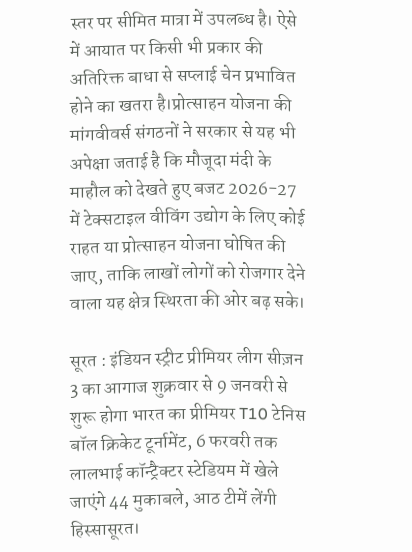स्तर पर सीमित मात्रा में उपलब्ध है। ऐसे में आयात पर किसी भी प्रकार की अतिरिक्त बाधा से सप्लाई चेन प्रभावित होने का खतरा है।प्रोत्साहन योजना की मांगवीवर्स संगठनों ने सरकार से यह भी अपेक्षा जताई है कि मौजूदा मंदी के माहौल को देखते हुए बजट 2026-27 में टेक्सटाइल वीविंग उद्योग के लिए कोई राहत या प्रोत्साहन योजना घोषित की जाए, ताकि लाखों लोगों को रोजगार देने वाला यह क्षेत्र स्थिरता की ओर बढ़ सके।

सूरत : इंडियन स्ट्रीट प्रीमियर लीग सीज़न 3 का आगाज शुक्रवार से 9 जनवरी से शुरू होगा भारत का प्रीमियर T10 टेनिस बॉल क्रिकेट टूर्नामेंट, 6 फरवरी तक लालभाई कॉन्ट्रैक्टर स्टेडियम में खेले जाएंगे 44 मुकाबले, आठ टीमें लेंगी हिस्सासूरत।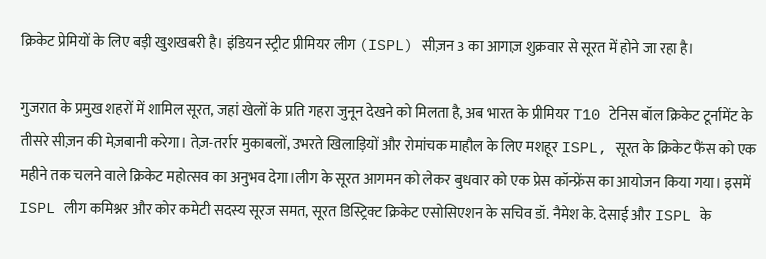क्रिकेट प्रेमियों के लिए बड़ी खुशखबरी है। इंडियन स्ट्रीट प्रीमियर लीग (ISPL) सीज़न 3 का आगाज़ शुक्रवार से सूरत में होने जा रहा है।

गुजरात के प्रमुख शहरों में शामिल सूरत, जहां खेलों के प्रति गहरा जुनून देखने को मिलता है, अब भारत के प्रीमियर T10 टेनिस बॉल क्रिकेट टूर्नामेंट के तीसरे सीज़न की मेज़बानी करेगा। तेज़-तर्रार मुकाबलों, उभरते खिलाड़ियों और रोमांचक माहौल के लिए मशहूर ISPL, सूरत के क्रिकेट फैंस को एक महीने तक चलने वाले क्रिकेट महोत्सव का अनुभव देगा।लीग के सूरत आगमन को लेकर बुधवार को एक प्रेस कॉन्फ्रेंस का आयोजन किया गया। इसमें ISPL लीग कमिश्नर और कोर कमेटी सदस्य सूरज समत, सूरत डिस्ट्रिक्ट क्रिकेट एसोसिएशन के सचिव डॉ. नैमेश के. देसाई और ISPL के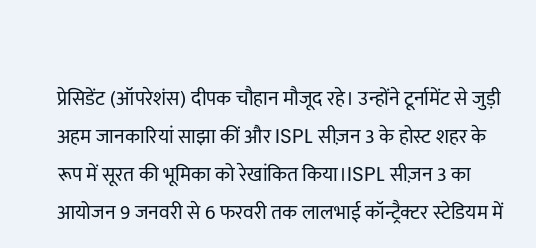प्रेसिडेंट (ऑपरेशंस) दीपक चौहान मौजूद रहे। उन्होंने टूर्नामेंट से जुड़ी अहम जानकारियां साझा कीं और ISPL सीज़न 3 के होस्ट शहर के रूप में सूरत की भूमिका को रेखांकित किया।ISPL सीज़न 3 का आयोजन 9 जनवरी से 6 फरवरी तक लालभाई कॉन्ट्रैक्टर स्टेडियम में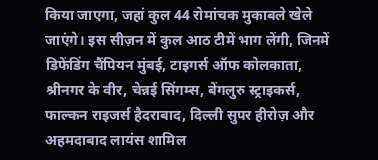किया जाएगा, जहां कुल 44 रोमांचक मुकाबले खेले जाएंगे। इस सीज़न में कुल आठ टीमें भाग लेंगी, जिनमें डिफेंडिंग चैंपियन मुंबई, टाइगर्स ऑफ कोलकाता, श्रीनगर के वीर, चेन्नई सिंगम्स, बेंगलुरु स्ट्राइकर्स, फाल्कन राइजर्स हैदराबाद, दिल्ली सुपर हीरोज़ और अहमदाबाद लायंस शामिल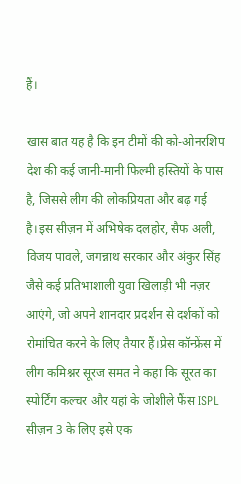हैं।

खास बात यह है कि इन टीमों की को-ओनरशिप देश की कई जानी-मानी फिल्मी हस्तियों के पास है, जिससे लीग की लोकप्रियता और बढ़ गई है।इस सीज़न में अभिषेक दलहोर, सैफ अली, विजय पावले, जगन्नाथ सरकार और अंकुर सिंह जैसे कई प्रतिभाशाली युवा खिलाड़ी भी नज़र आएंगे, जो अपने शानदार प्रदर्शन से दर्शकों को रोमांचित करने के लिए तैयार हैं।प्रेस कॉन्फ्रेंस में लीग कमिश्नर सूरज समत ने कहा कि सूरत का स्पोर्टिंग कल्चर और यहां के जोशीले फैंस ISPL सीज़न 3 के लिए इसे एक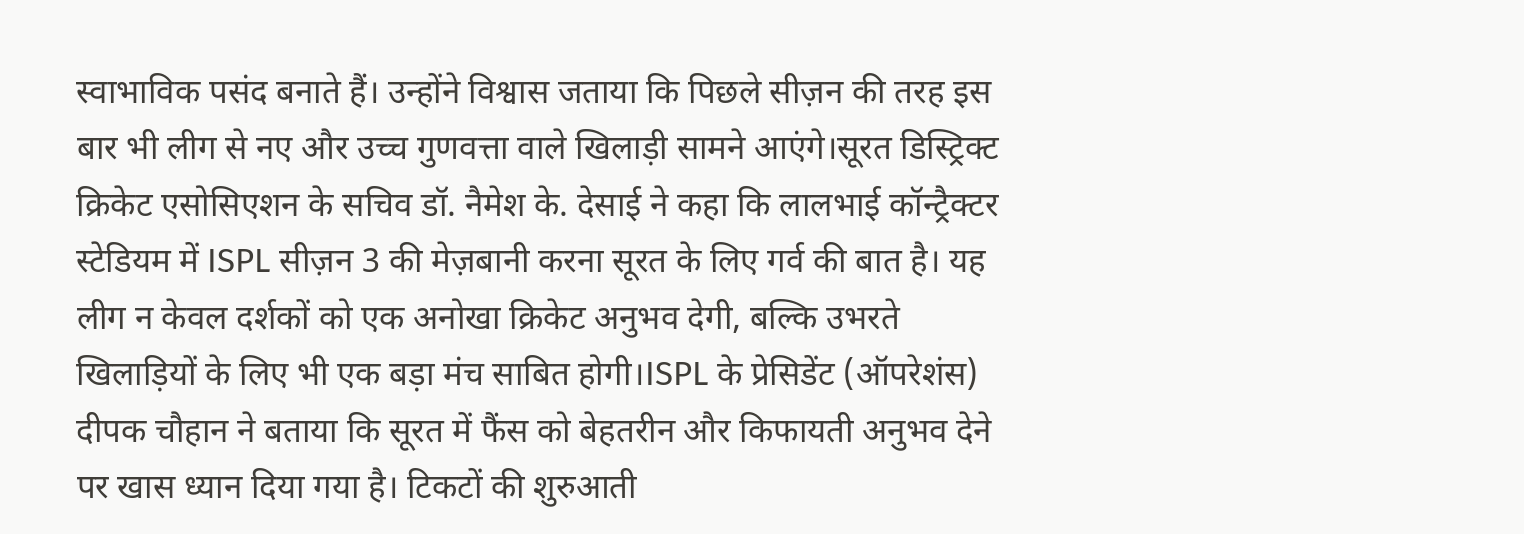स्वाभाविक पसंद बनाते हैं। उन्होंने विश्वास जताया कि पिछले सीज़न की तरह इस बार भी लीग से नए और उच्च गुणवत्ता वाले खिलाड़ी सामने आएंगे।सूरत डिस्ट्रिक्ट क्रिकेट एसोसिएशन के सचिव डॉ. नैमेश के. देसाई ने कहा कि लालभाई कॉन्ट्रैक्टर स्टेडियम में ISPL सीज़न 3 की मेज़बानी करना सूरत के लिए गर्व की बात है। यह लीग न केवल दर्शकों को एक अनोखा क्रिकेट अनुभव देगी, बल्कि उभरते खिलाड़ियों के लिए भी एक बड़ा मंच साबित होगी।ISPL के प्रेसिडेंट (ऑपरेशंस) दीपक चौहान ने बताया कि सूरत में फैंस को बेहतरीन और किफायती अनुभव देने पर खास ध्यान दिया गया है। टिकटों की शुरुआती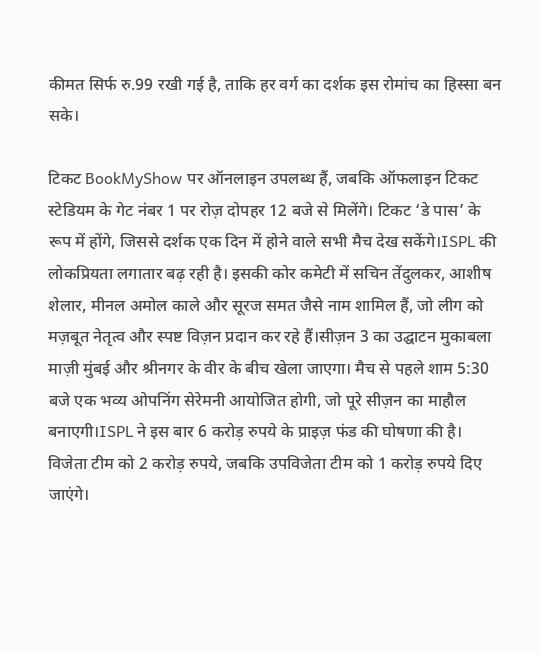कीमत सिर्फ रु.99 रखी गई है, ताकि हर वर्ग का दर्शक इस रोमांच का हिस्सा बन सके।

टिकट BookMyShow पर ऑनलाइन उपलब्ध हैं, जबकि ऑफलाइन टिकट स्टेडियम के गेट नंबर 1 पर रोज़ दोपहर 12 बजे से मिलेंगे। टिकट ‘डे पास’ के रूप में होंगे, जिससे दर्शक एक दिन में होने वाले सभी मैच देख सकेंगे।ISPL की लोकप्रियता लगातार बढ़ रही है। इसकी कोर कमेटी में सचिन तेंदुलकर, आशीष शेलार, मीनल अमोल काले और सूरज समत जैसे नाम शामिल हैं, जो लीग को मज़बूत नेतृत्व और स्पष्ट विज़न प्रदान कर रहे हैं।सीज़न 3 का उद्घाटन मुकाबला माज़ी मुंबई और श्रीनगर के वीर के बीच खेला जाएगा। मैच से पहले शाम 5:30 बजे एक भव्य ओपनिंग सेरेमनी आयोजित होगी, जो पूरे सीज़न का माहौल बनाएगी।ISPL ने इस बार 6 करोड़ रुपये के प्राइज़ फंड की घोषणा की है। विजेता टीम को 2 करोड़ रुपये, जबकि उपविजेता टीम को 1 करोड़ रुपये दिए जाएंगे।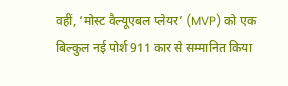वहीं, ‘मोस्ट वैल्यूएबल प्लेयर’ (MVP) को एक बिल्कुल नई पोर्श 911 कार से सम्मानित किया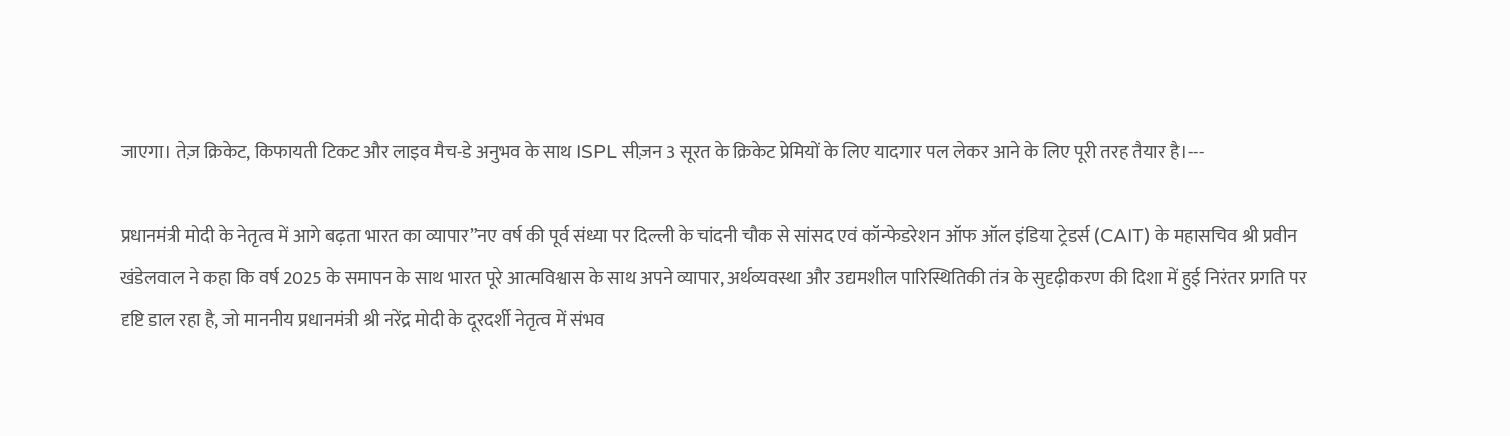जाएगा। तेज़ क्रिकेट, किफायती टिकट और लाइव मैच-डे अनुभव के साथ ISPL सीज़न 3 सूरत के क्रिकेट प्रेमियों के लिए यादगार पल लेकर आने के लिए पूरी तरह तैयार है।---

प्रधानमंत्री मोदी के नेतृत्व में आगे बढ़ता भारत का व्यापार”नए वर्ष की पूर्व संध्या पर दिल्ली के चांदनी चौक से सांसद एवं कॉन्फेडरेशन ऑफ ऑल इंडिया ट्रेडर्स (CAIT) के महासचिव श्री प्रवीन खंडेलवाल ने कहा कि वर्ष 2025 के समापन के साथ भारत पूरे आत्मविश्वास के साथ अपने व्यापार, अर्थव्यवस्था और उद्यमशील पारिस्थितिकी तंत्र के सुदृढ़ीकरण की दिशा में हुई निरंतर प्रगति पर दृष्टि डाल रहा है, जो माननीय प्रधानमंत्री श्री नरेंद्र मोदी के दूरदर्शी नेतृत्व में संभव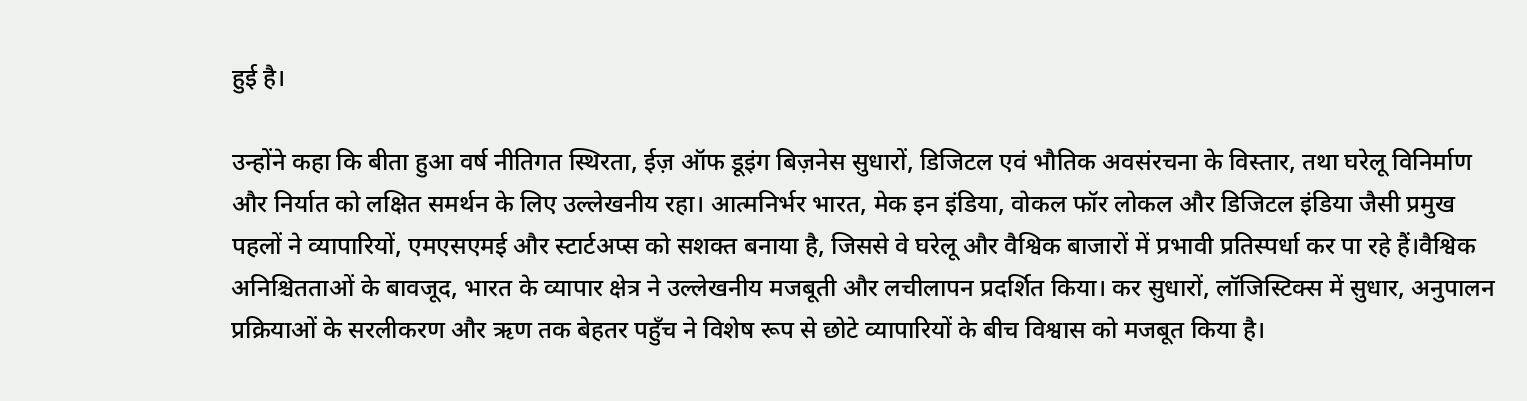हुई है।

उन्होंने कहा कि बीता हुआ वर्ष नीतिगत स्थिरता, ईज़ ऑफ डूइंग बिज़नेस सुधारों, डिजिटल एवं भौतिक अवसंरचना के विस्तार, तथा घरेलू विनिर्माण और निर्यात को लक्षित समर्थन के लिए उल्लेखनीय रहा। आत्मनिर्भर भारत, मेक इन इंडिया, वोकल फॉर लोकल और डिजिटल इंडिया जैसी प्रमुख पहलों ने व्यापारियों, एमएसएमई और स्टार्टअप्स को सशक्त बनाया है, जिससे वे घरेलू और वैश्विक बाजारों में प्रभावी प्रतिस्पर्धा कर पा रहे हैं।वैश्विक अनिश्चितताओं के बावजूद, भारत के व्यापार क्षेत्र ने उल्लेखनीय मजबूती और लचीलापन प्रदर्शित किया। कर सुधारों, लॉजिस्टिक्स में सुधार, अनुपालन प्रक्रियाओं के सरलीकरण और ऋण तक बेहतर पहुँच ने विशेष रूप से छोटे व्यापारियों के बीच विश्वास को मजबूत किया है।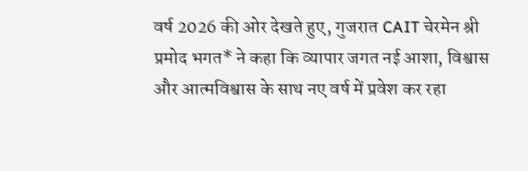वर्ष 2026 की ओर देखते हुए, गुजरात CAIT चेरमेन श्री प्रमोद भगत* ने कहा कि व्यापार जगत नई आशा, विश्वास और आत्मविश्वास के साथ नए वर्ष में प्रवेश कर रहा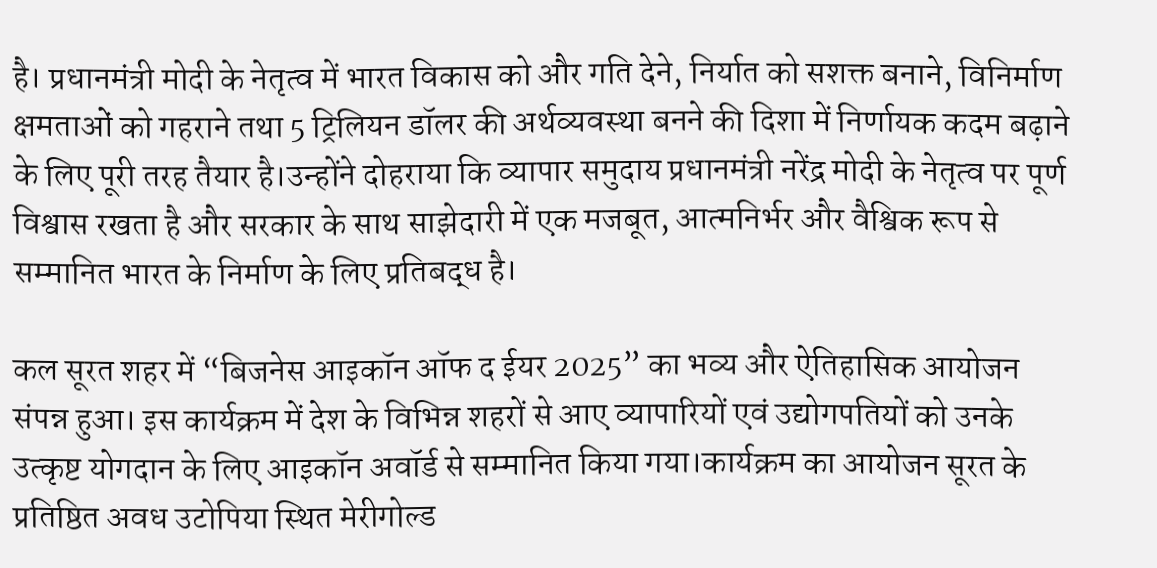है। प्रधानमंत्री मोदी के नेतृत्व में भारत विकास को और गति देने, निर्यात को सशक्त बनाने, विनिर्माण क्षमताओं को गहराने तथा 5 ट्रिलियन डॉलर की अर्थव्यवस्था बनने की दिशा में निर्णायक कदम बढ़ाने के लिए पूरी तरह तैयार है।उन्होंने दोहराया कि व्यापार समुदाय प्रधानमंत्री नरेंद्र मोदी के नेतृत्व पर पूर्ण विश्वास रखता है और सरकार के साथ साझेदारी में एक मजबूत, आत्मनिर्भर और वैश्विक रूप से सम्मानित भारत के निर्माण के लिए प्रतिबद्ध है।

कल सूरत शहर में “बिजनेस आइकॉन ऑफ द ईयर 2025” का भव्य और ऐतिहासिक आयोजन संपन्न हुआ। इस कार्यक्रम में देश के विभिन्न शहरों से आए व्यापारियों एवं उद्योगपतियों को उनके उत्कृष्ट योगदान के लिए आइकॉन अवॉर्ड से सम्मानित किया गया।कार्यक्रम का आयोजन सूरत के प्रतिष्ठित अवध उटोपिया स्थित मेरीगोल्ड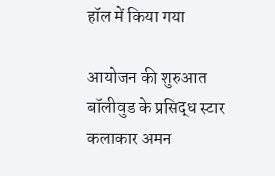हॉल में किया गया

आयोजन की शुरुआत बॉलीवुड के प्रसिद्ध स्टार कलाकार अमन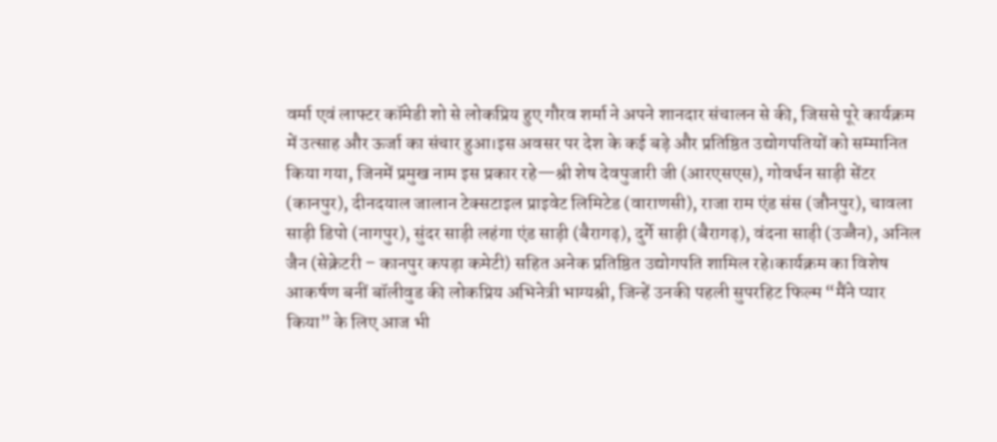वर्मा एवं लाफ्टर कॉमेडी शो से लोकप्रिय हुए गौरव शर्मा ने अपने शानदार संचालन से की, जिससे पूरे कार्यक्रम में उत्साह और ऊर्जा का संचार हुआ।इस अवसर पर देश के कई बड़े और प्रतिष्ठित उद्योगपतियों को सम्मानित किया गया, जिनमें प्रमुख नाम इस प्रकार रहे—श्री शेष देवपुजारी जी (आरएसएस), गोवर्धन साड़ी सेंटर (कानपुर), दीनदयाल जालान टेक्सटाइल प्राइवेट लिमिटेड (वाराणसी), राजा राम एंड संस (जौनपुर), चावला साड़ी डिपो (नागपुर), सुंदर साड़ी लहंगा एंड साड़ी (बैरागढ़), दुर्गे साड़ी (बैरागढ़), वंदना साड़ी (उज्जैन), अनिल जैन (सेक्रेटरी – कानपुर कपड़ा कमेटी) सहित अनेक प्रतिष्ठित उद्योगपति शामिल रहे।कार्यक्रम का विशेष आकर्षण बनीं बॉलीवुड की लोकप्रिय अभिनेत्री भाग्यश्री, जिन्हें उनकी पहली सुपरहिट फिल्म “मैंने प्यार किया” के लिए आज भी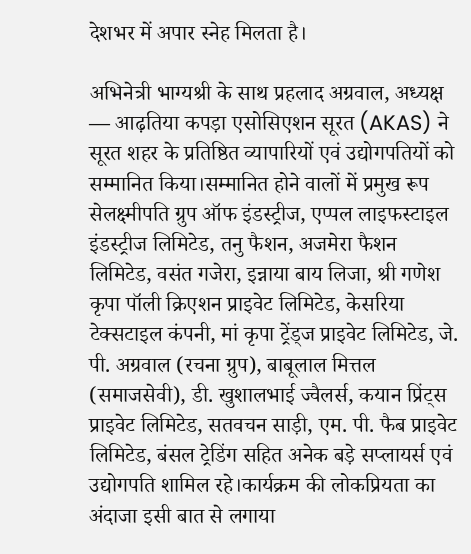देशभर में अपार स्नेह मिलता है।

अभिनेत्री भाग्यश्री के साथ प्रहलाद अग्रवाल, अध्यक्ष — आढ़तिया कपड़ा एसोसिएशन सूरत (AKAS) ने सूरत शहर के प्रतिष्ठित व्यापारियों एवं उद्योगपतियों को सम्मानित किया।सम्मानित होने वालों में प्रमुख रूप सेलक्ष्मीपति ग्रुप ऑफ इंडस्ट्रीज, एप्पल लाइफस्टाइल इंडस्ट्रीज लिमिटेड, तनु फैशन, अजमेरा फैशन लिमिटेड, वसंत गजेरा, इन्नाया बाय लिजा, श्री गणेश कृपा पॉली क्रिएशन प्राइवेट लिमिटेड, केसरिया टेक्सटाइल कंपनी, मां कृपा ट्रेंड्ज प्राइवेट लिमिटेड, जे. पी. अग्रवाल (रचना ग्रुप), बाबूलाल मित्तल (समाजसेवी), डी. खुशालभाई ज्वैलर्स, कयान प्रिंट्स प्राइवेट लिमिटेड, सतवचन साड़ी, एम. पी. फैब प्राइवेट लिमिटेड, बंसल ट्रेडिंग सहित अनेक बड़े सप्लायर्स एवं उद्योगपति शामिल रहे।कार्यक्रम की लोकप्रियता का अंदाजा इसी बात से लगाया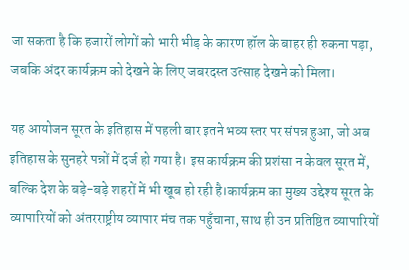जा सकता है कि हजारों लोगों को भारी भीड़ के कारण हॉल के बाहर ही रुकना पड़ा, जबकि अंदर कार्यक्रम को देखने के लिए जबरदस्त उत्साह देखने को मिला।

यह आयोजन सूरत के इतिहास में पहली बार इतने भव्य स्तर पर संपन्न हुआ, जो अब इतिहास के सुनहरे पन्नों में दर्ज हो गया है। इस कार्यक्रम की प्रशंसा न केवल सूरत में, बल्कि देश के बड़े-बड़े शहरों में भी खूब हो रही है।कार्यक्रम का मुख्य उद्देश्य सूरत के व्यापारियों को अंतरराष्ट्रीय व्यापार मंच तक पहुँचाना, साथ ही उन प्रतिष्ठित व्यापारियों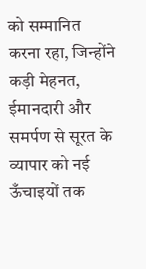को सम्मानित करना रहा, जिन्होंने कड़ी मेहनत, ईमानदारी और समर्पण से सूरत के व्यापार को नई ऊँचाइयों तक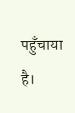पहुँचाया है।